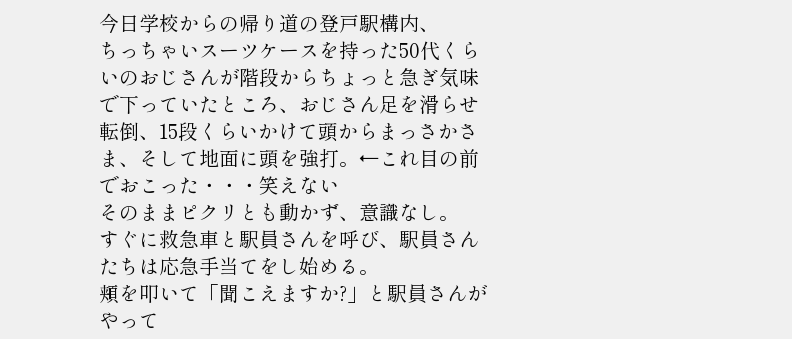今日学校からの帰り道の登戸駅構内、
ちっちゃいスーツケースを持った50代くらいのおじさんが階段からちょっと急ぎ気味で下っていたところ、おじさん足を滑らせ転倒、15段くらいかけて頭からまっさかさま、そして地面に頭を強打。←これ目の前でおこった・・・笑えない
そのままピクリとも動かず、意識なし。
すぐに救急車と駅員さんを呼び、駅員さんたちは応急手当てをし始める。
頬を叩いて「聞こえますか?」と駅員さんがやって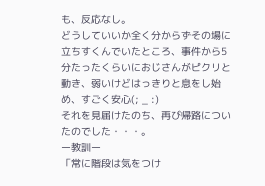も、反応なし。
どうしていいか全く分からずその場に立ちすくんでいたところ、事件から5分たったくらいにおじさんがピクリと動き、弱いけどはっきりと息をし始め、すごく安心(; _ :)
それを見届けたのち、再び帰路についたのでした・・・。
ー教訓ー
「常に階段は気をつけ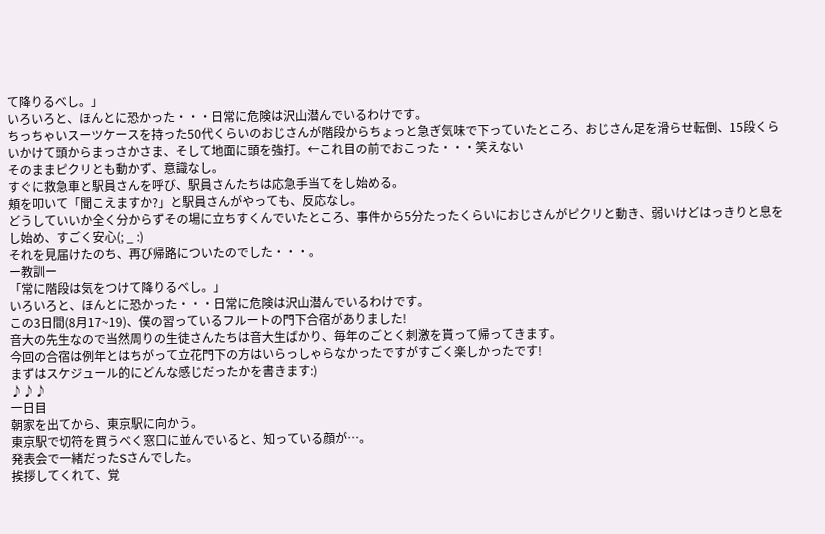て降りるべし。」
いろいろと、ほんとに恐かった・・・日常に危険は沢山潜んでいるわけです。
ちっちゃいスーツケースを持った50代くらいのおじさんが階段からちょっと急ぎ気味で下っていたところ、おじさん足を滑らせ転倒、15段くらいかけて頭からまっさかさま、そして地面に頭を強打。←これ目の前でおこった・・・笑えない
そのままピクリとも動かず、意識なし。
すぐに救急車と駅員さんを呼び、駅員さんたちは応急手当てをし始める。
頬を叩いて「聞こえますか?」と駅員さんがやっても、反応なし。
どうしていいか全く分からずその場に立ちすくんでいたところ、事件から5分たったくらいにおじさんがピクリと動き、弱いけどはっきりと息をし始め、すごく安心(; _ :)
それを見届けたのち、再び帰路についたのでした・・・。
ー教訓ー
「常に階段は気をつけて降りるべし。」
いろいろと、ほんとに恐かった・・・日常に危険は沢山潜んでいるわけです。
この3日間(8月17~19)、僕の習っているフルートの門下合宿がありました!
音大の先生なので当然周りの生徒さんたちは音大生ばかり、毎年のごとく刺激を貰って帰ってきます。
今回の合宿は例年とはちがって立花門下の方はいらっしゃらなかったですがすごく楽しかったです!
まずはスケジュール的にどんな感じだったかを書きます:)
♪♪♪
一日目
朝家を出てから、東京駅に向かう。
東京駅で切符を買うべく窓口に並んでいると、知っている顔が…。
発表会で一緒だったSさんでした。
挨拶してくれて、覚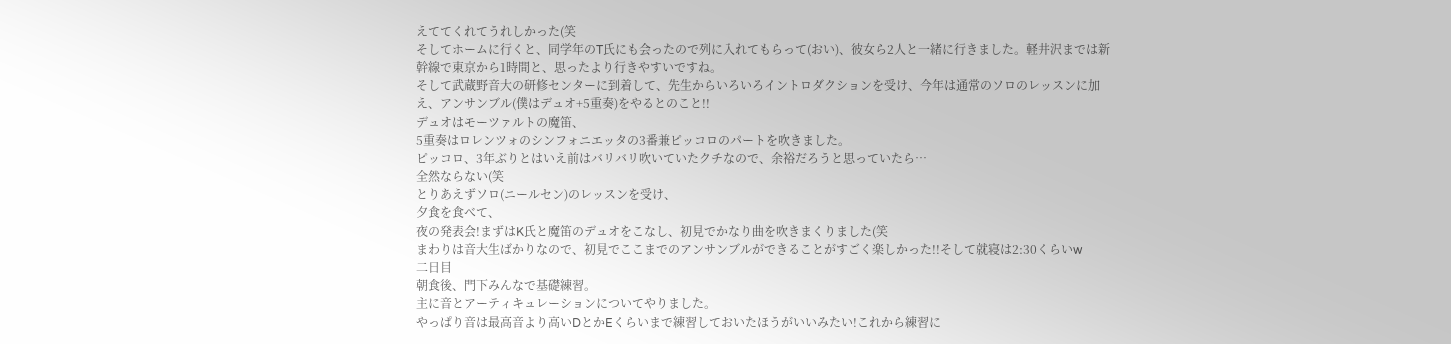えててくれてうれしかった(笑
そしてホームに行くと、同学年のT氏にも会ったので列に入れてもらって(おい)、彼女ら2人と一緒に行きました。軽井沢までは新幹線で東京から1時間と、思ったより行きやすいですね。
そして武蔵野音大の研修センターに到着して、先生からいろいろイントロダクションを受け、今年は通常のソロのレッスンに加え、アンサンブル(僕はデュオ+5重奏)をやるとのこと!!
デュオはモーツァルトの魔笛、
5重奏はロレンツォのシンフォニエッタの3番兼ピッコロのパートを吹きました。
ピッコロ、3年ぶりとはいえ前はバリバリ吹いていたクチなので、余裕だろうと思っていたら…
全然ならない(笑
とりあえずソロ(ニールセン)のレッスンを受け、
夕食を食べて、
夜の発表会!まずはK氏と魔笛のデュオをこなし、初見でかなり曲を吹きまくりました(笑
まわりは音大生ばかりなので、初見でここまでのアンサンブルができることがすごく楽しかった!!そして就寝は2:30くらいw
二日目
朝食後、門下みんなで基礎練習。
主に音とアーティキュレーションについてやりました。
やっぱり音は最高音より高いDとかEくらいまで練習しておいたほうがいいみたい!これから練習に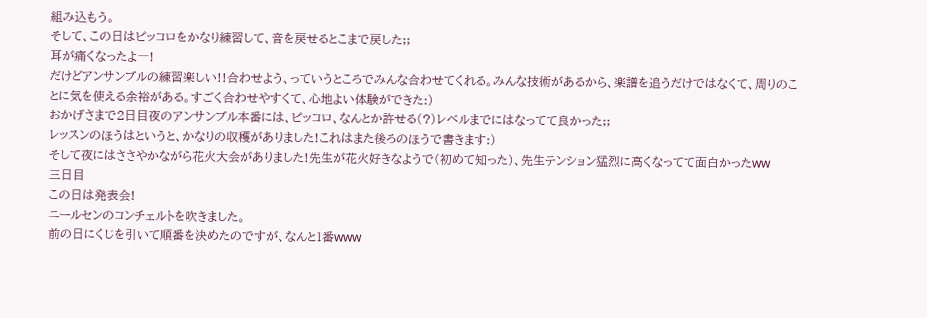組み込もう。
そして、この日はピッコロをかなり練習して、音を戻せるとこまで戻した;;
耳が痛くなったよ―!
だけどアンサンブルの練習楽しい!!合わせよう、っていうところでみんな合わせてくれる。みんな技術があるから、楽譜を追うだけではなくて、周りのことに気を使える余裕がある。すごく合わせやすくて、心地よい体験ができた:)
おかげさまで2日目夜のアンサンブル本番には、ピッコロ、なんとか許せる(?)レベルまでにはなってて良かった;;
レッスンのほうはというと、かなりの収穫がありました!これはまた後ろのほうで書きます:)
そして夜にはささやかながら花火大会がありました!先生が花火好きなようで(初めて知った)、先生テンション猛烈に高くなってて面白かったww
三日目
この日は発表会!
ニールセンのコンチェルトを吹きました。
前の日にくじを引いて順番を決めたのですが、なんと1番www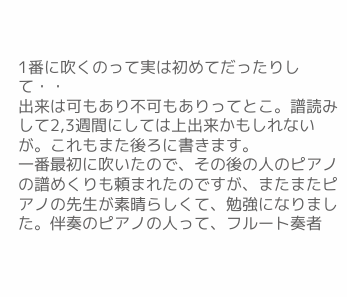1番に吹くのって実は初めてだったりして・・
出来は可もあり不可もありってとこ。譜読みして2,3週間にしては上出来かもしれないが。これもまた後ろに書きます。
一番最初に吹いたので、その後の人のピアノの譜めくりも頼まれたのですが、またまたピアノの先生が素晴らしくて、勉強になりました。伴奏のピアノの人って、フルート奏者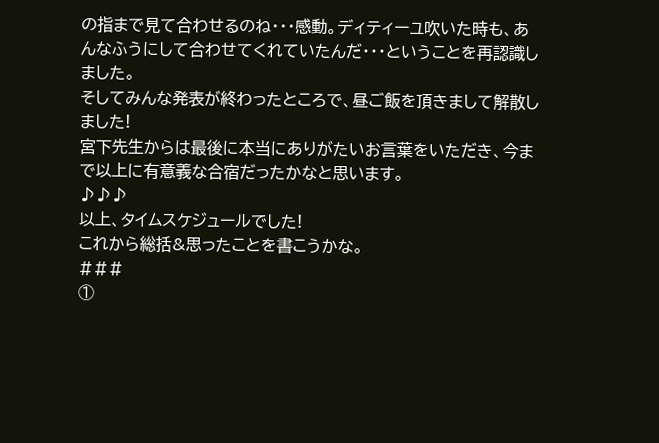の指まで見て合わせるのね・・・感動。ディティーユ吹いた時も、あんなふうにして合わせてくれていたんだ・・・ということを再認識しました。
そしてみんな発表が終わったところで、昼ご飯を頂きまして解散しました!
宮下先生からは最後に本当にありがたいお言葉をいただき、今まで以上に有意義な合宿だったかなと思います。
♪♪♪
以上、タイムスケジュールでした!
これから総括&思ったことを書こうかな。
###
①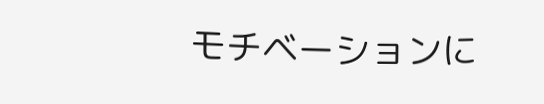モチベーションに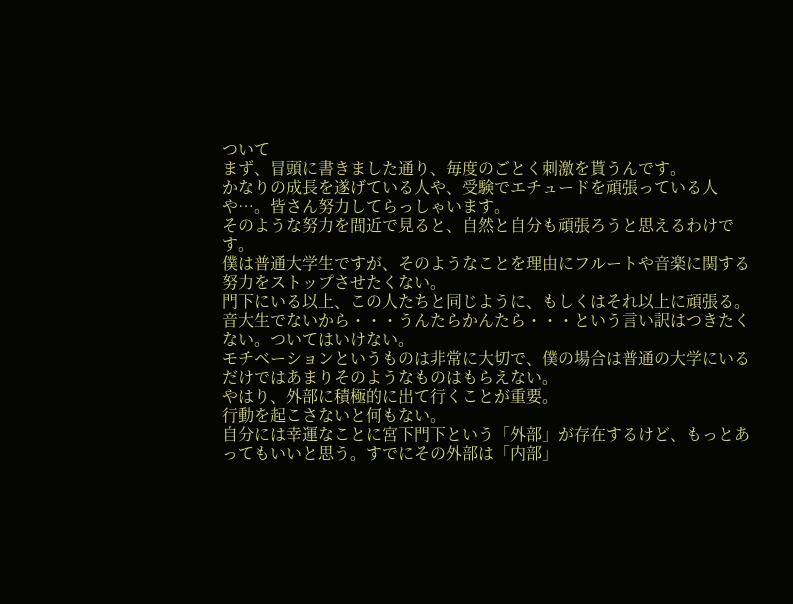ついて
まず、冒頭に書きました通り、毎度のごとく刺激を貰うんです。
かなりの成長を遂げている人や、受験でエチュードを頑張っている人や…。皆さん努力してらっしゃいます。
そのような努力を間近で見ると、自然と自分も頑張ろうと思えるわけです。
僕は普通大学生ですが、そのようなことを理由にフルートや音楽に関する努力をストップさせたくない。
門下にいる以上、この人たちと同じように、もしくはそれ以上に頑張る。
音大生でないから・・・うんたらかんたら・・・という言い訳はつきたくない。ついてはいけない。
モチベーションというものは非常に大切で、僕の場合は普通の大学にいるだけではあまりそのようなものはもらえない。
やはり、外部に積極的に出て行くことが重要。
行動を起こさないと何もない。
自分には幸運なことに宮下門下という「外部」が存在するけど、もっとあってもいいと思う。すでにその外部は「内部」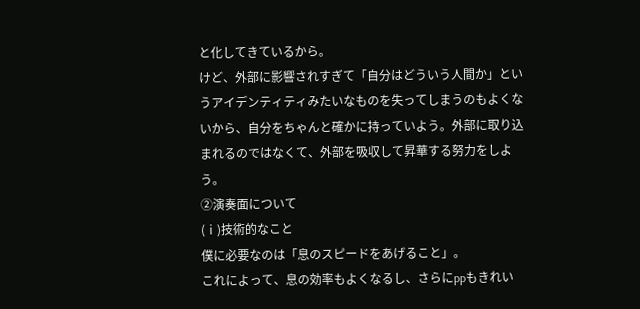と化してきているから。
けど、外部に影響されすぎて「自分はどういう人間か」というアイデンティティみたいなものを失ってしまうのもよくないから、自分をちゃんと確かに持っていよう。外部に取り込まれるのではなくて、外部を吸収して昇華する努力をしよう。
②演奏面について
(ⅰ)技術的なこと
僕に必要なのは「息のスピードをあげること」。
これによって、息の効率もよくなるし、さらにppもきれい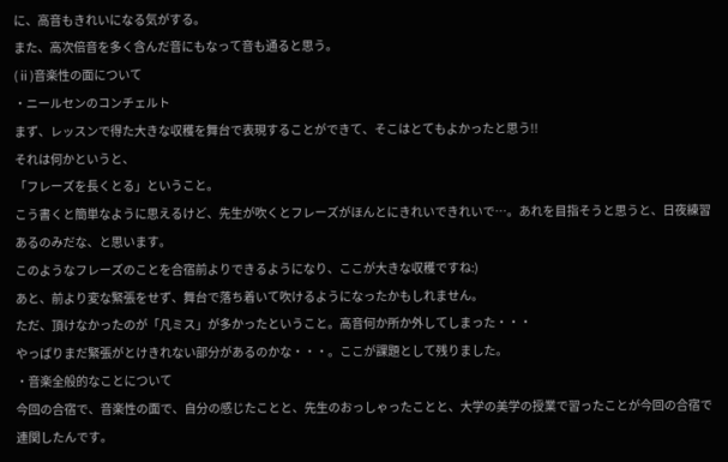に、高音もきれいになる気がする。
また、高次倍音を多く含んだ音にもなって音も通ると思う。
(ⅱ)音楽性の面について
・ニールセンのコンチェルト
まず、レッスンで得た大きな収穫を舞台で表現することができて、そこはとてもよかったと思う!!
それは何かというと、
「フレーズを長くとる」ということ。
こう書くと簡単なように思えるけど、先生が吹くとフレーズがほんとにきれいできれいで…。あれを目指そうと思うと、日夜練習あるのみだな、と思います。
このようなフレーズのことを合宿前よりできるようになり、ここが大きな収穫ですね:)
あと、前より変な緊張をせず、舞台で落ち着いて吹けるようになったかもしれません。
ただ、頂けなかったのが「凡ミス」が多かったということ。高音何か所か外してしまった・・・
やっぱりまだ緊張がとけきれない部分があるのかな・・・。ここが課題として残りました。
・音楽全般的なことについて
今回の合宿で、音楽性の面で、自分の感じたことと、先生のおっしゃったことと、大学の美学の授業で習ったことが今回の合宿で連関したんです。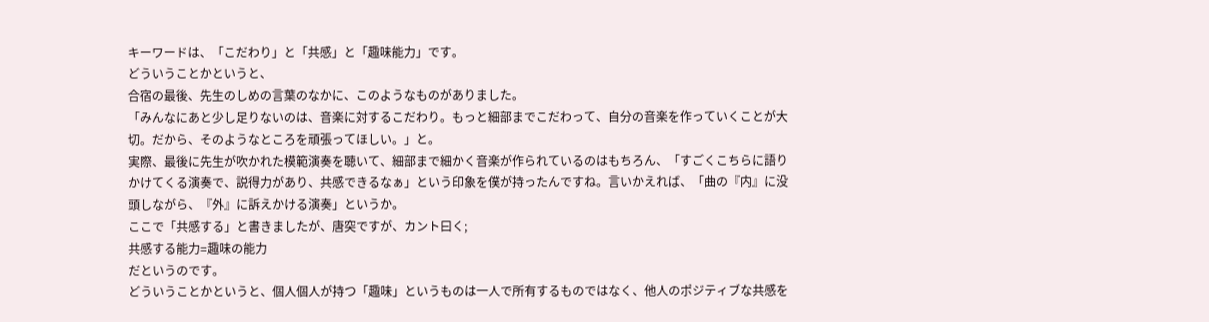キーワードは、「こだわり」と「共感」と「趣味能力」です。
どういうことかというと、
合宿の最後、先生のしめの言葉のなかに、このようなものがありました。
「みんなにあと少し足りないのは、音楽に対するこだわり。もっと細部までこだわって、自分の音楽を作っていくことが大切。だから、そのようなところを頑張ってほしい。」と。
実際、最後に先生が吹かれた模範演奏を聴いて、細部まで細かく音楽が作られているのはもちろん、「すごくこちらに語りかけてくる演奏で、説得力があり、共感できるなぁ」という印象を僕が持ったんですね。言いかえれば、「曲の『内』に没頭しながら、『外』に訴えかける演奏」というか。
ここで「共感する」と書きましたが、唐突ですが、カント曰く;
共感する能力=趣味の能力
だというのです。
どういうことかというと、個人個人が持つ「趣味」というものは一人で所有するものではなく、他人のポジティブな共感を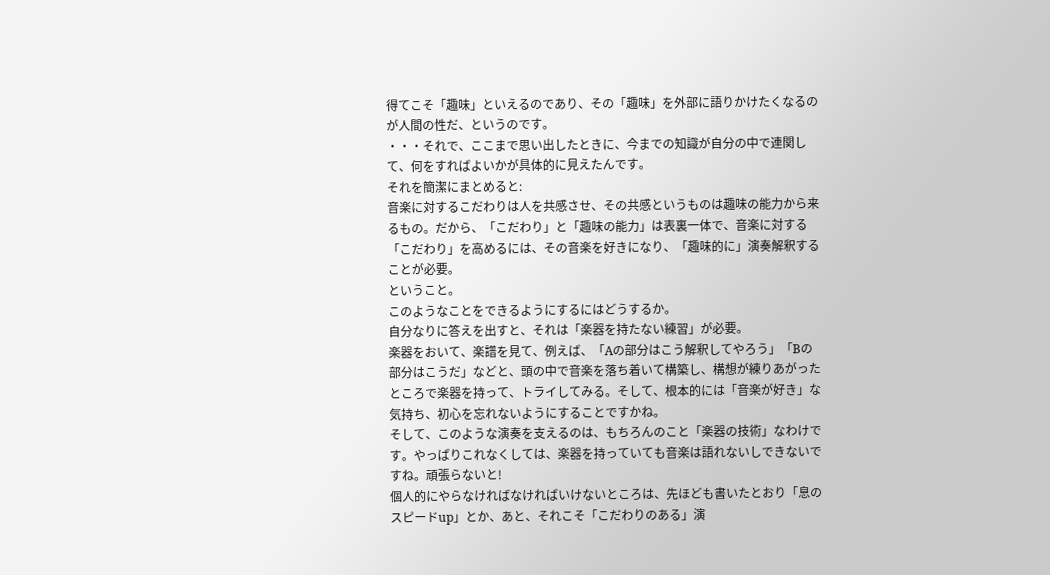得てこそ「趣味」といえるのであり、その「趣味」を外部に語りかけたくなるのが人間の性だ、というのです。
・・・それで、ここまで思い出したときに、今までの知識が自分の中で連関して、何をすればよいかが具体的に見えたんです。
それを簡潔にまとめると:
音楽に対するこだわりは人を共感させ、その共感というものは趣味の能力から来るもの。だから、「こだわり」と「趣味の能力」は表裏一体で、音楽に対する「こだわり」を高めるには、その音楽を好きになり、「趣味的に」演奏解釈することが必要。
ということ。
このようなことをできるようにするにはどうするか。
自分なりに答えを出すと、それは「楽器を持たない練習」が必要。
楽器をおいて、楽譜を見て、例えば、「Aの部分はこう解釈してやろう」「Bの部分はこうだ」などと、頭の中で音楽を落ち着いて構築し、構想が練りあがったところで楽器を持って、トライしてみる。そして、根本的には「音楽が好き」な気持ち、初心を忘れないようにすることですかね。
そして、このような演奏を支えるのは、もちろんのこと「楽器の技術」なわけです。やっぱりこれなくしては、楽器を持っていても音楽は語れないしできないですね。頑張らないと!
個人的にやらなければなければいけないところは、先ほども書いたとおり「息のスピードup」とか、あと、それこそ「こだわりのある」演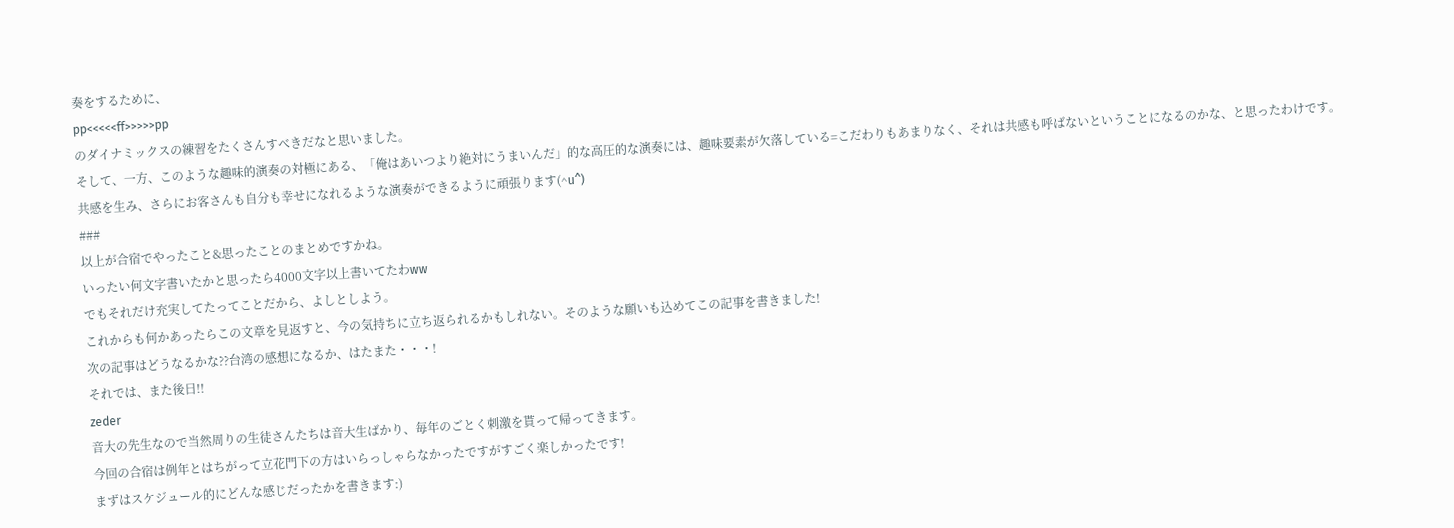奏をするために、
pp<<<<<ff>>>>>pp
のダイナミックスの練習をたくさんすべきだなと思いました。
そして、一方、このような趣味的演奏の対極にある、「俺はあいつより絶対にうまいんだ」的な高圧的な演奏には、趣味要素が欠落している=こだわりもあまりなく、それは共感も呼ばないということになるのかな、と思ったわけです。
共感を生み、さらにお客さんも自分も幸せになれるような演奏ができるように頑張ります(^u^)
###
以上が合宿でやったこと&思ったことのまとめですかね。
いったい何文字書いたかと思ったら4000文字以上書いてたわww
でもそれだけ充実してたってことだから、よしとしよう。
これからも何かあったらこの文章を見返すと、今の気持ちに立ち返られるかもしれない。そのような願いも込めてこの記事を書きました!
次の記事はどうなるかな??台湾の感想になるか、はたまた・・・!
それでは、また後日!!
zeder
音大の先生なので当然周りの生徒さんたちは音大生ばかり、毎年のごとく刺激を貰って帰ってきます。
今回の合宿は例年とはちがって立花門下の方はいらっしゃらなかったですがすごく楽しかったです!
まずはスケジュール的にどんな感じだったかを書きます:)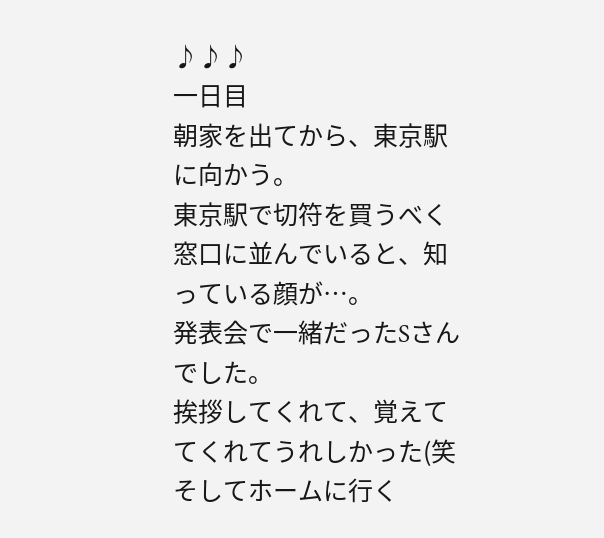♪♪♪
一日目
朝家を出てから、東京駅に向かう。
東京駅で切符を買うべく窓口に並んでいると、知っている顔が…。
発表会で一緒だったSさんでした。
挨拶してくれて、覚えててくれてうれしかった(笑
そしてホームに行く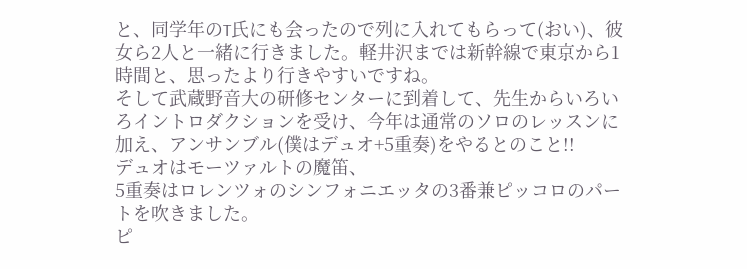と、同学年のT氏にも会ったので列に入れてもらって(おい)、彼女ら2人と一緒に行きました。軽井沢までは新幹線で東京から1時間と、思ったより行きやすいですね。
そして武蔵野音大の研修センターに到着して、先生からいろいろイントロダクションを受け、今年は通常のソロのレッスンに加え、アンサンブル(僕はデュオ+5重奏)をやるとのこと!!
デュオはモーツァルトの魔笛、
5重奏はロレンツォのシンフォニエッタの3番兼ピッコロのパートを吹きました。
ピ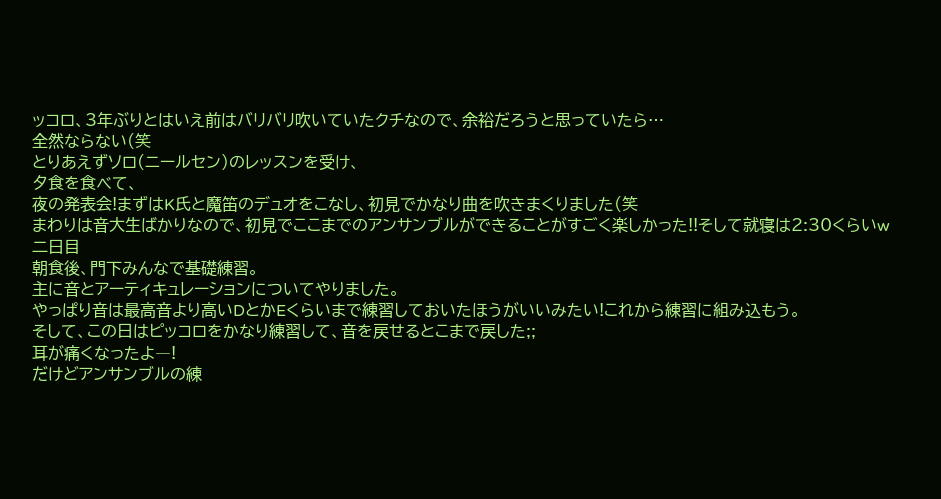ッコロ、3年ぶりとはいえ前はバリバリ吹いていたクチなので、余裕だろうと思っていたら…
全然ならない(笑
とりあえずソロ(ニールセン)のレッスンを受け、
夕食を食べて、
夜の発表会!まずはK氏と魔笛のデュオをこなし、初見でかなり曲を吹きまくりました(笑
まわりは音大生ばかりなので、初見でここまでのアンサンブルができることがすごく楽しかった!!そして就寝は2:30くらいw
二日目
朝食後、門下みんなで基礎練習。
主に音とアーティキュレーションについてやりました。
やっぱり音は最高音より高いDとかEくらいまで練習しておいたほうがいいみたい!これから練習に組み込もう。
そして、この日はピッコロをかなり練習して、音を戻せるとこまで戻した;;
耳が痛くなったよ―!
だけどアンサンブルの練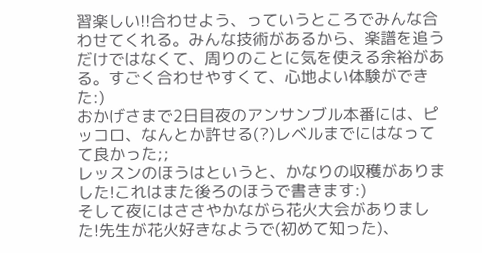習楽しい!!合わせよう、っていうところでみんな合わせてくれる。みんな技術があるから、楽譜を追うだけではなくて、周りのことに気を使える余裕がある。すごく合わせやすくて、心地よい体験ができた:)
おかげさまで2日目夜のアンサンブル本番には、ピッコロ、なんとか許せる(?)レベルまでにはなってて良かった;;
レッスンのほうはというと、かなりの収穫がありました!これはまた後ろのほうで書きます:)
そして夜にはささやかながら花火大会がありました!先生が花火好きなようで(初めて知った)、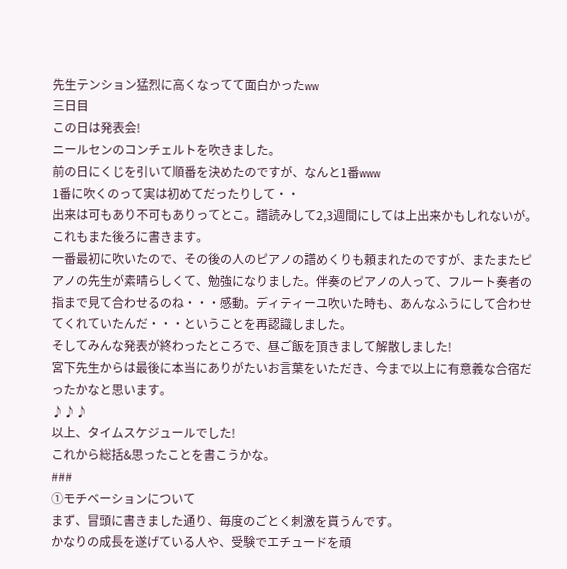先生テンション猛烈に高くなってて面白かったww
三日目
この日は発表会!
ニールセンのコンチェルトを吹きました。
前の日にくじを引いて順番を決めたのですが、なんと1番www
1番に吹くのって実は初めてだったりして・・
出来は可もあり不可もありってとこ。譜読みして2,3週間にしては上出来かもしれないが。これもまた後ろに書きます。
一番最初に吹いたので、その後の人のピアノの譜めくりも頼まれたのですが、またまたピアノの先生が素晴らしくて、勉強になりました。伴奏のピアノの人って、フルート奏者の指まで見て合わせるのね・・・感動。ディティーユ吹いた時も、あんなふうにして合わせてくれていたんだ・・・ということを再認識しました。
そしてみんな発表が終わったところで、昼ご飯を頂きまして解散しました!
宮下先生からは最後に本当にありがたいお言葉をいただき、今まで以上に有意義な合宿だったかなと思います。
♪♪♪
以上、タイムスケジュールでした!
これから総括&思ったことを書こうかな。
###
①モチベーションについて
まず、冒頭に書きました通り、毎度のごとく刺激を貰うんです。
かなりの成長を遂げている人や、受験でエチュードを頑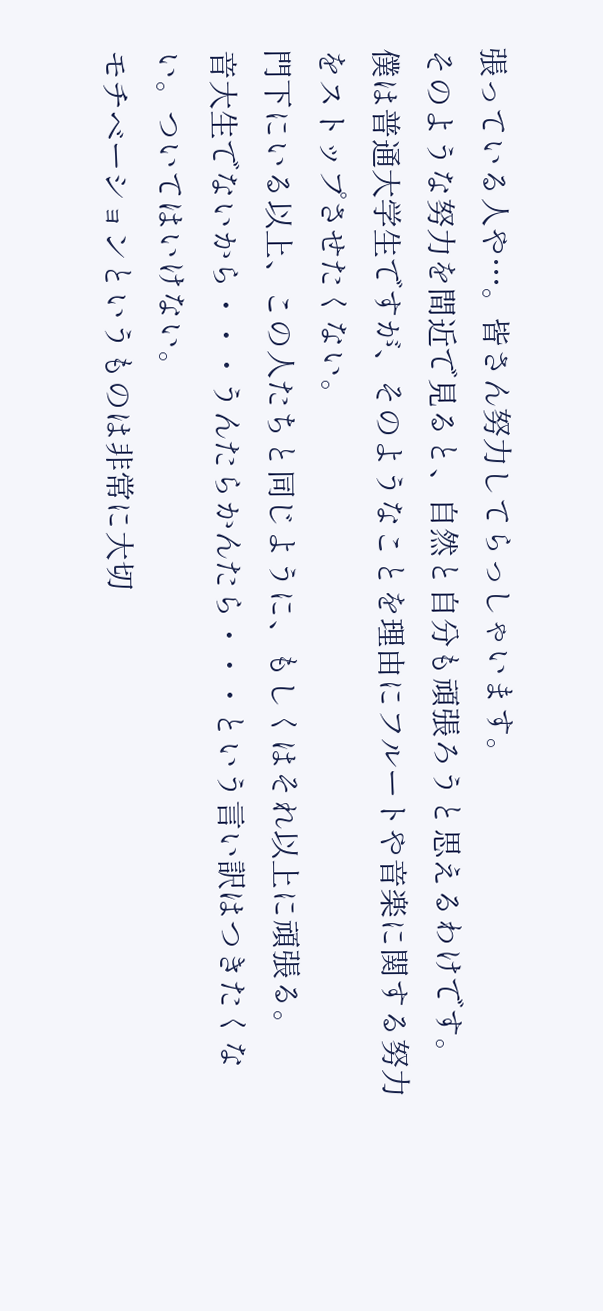張っている人や…。皆さん努力してらっしゃいます。
そのような努力を間近で見ると、自然と自分も頑張ろうと思えるわけです。
僕は普通大学生ですが、そのようなことを理由にフルートや音楽に関する努力をストップさせたくない。
門下にいる以上、この人たちと同じように、もしくはそれ以上に頑張る。
音大生でないから・・・うんたらかんたら・・・という言い訳はつきたくない。ついてはいけない。
モチベーションというものは非常に大切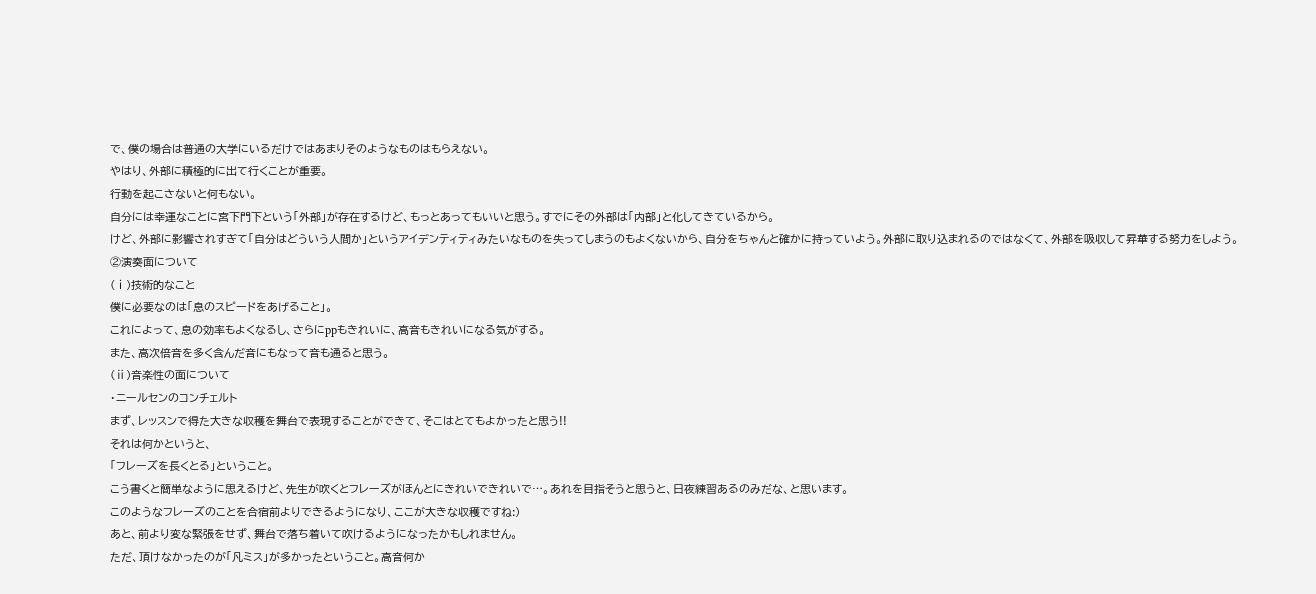で、僕の場合は普通の大学にいるだけではあまりそのようなものはもらえない。
やはり、外部に積極的に出て行くことが重要。
行動を起こさないと何もない。
自分には幸運なことに宮下門下という「外部」が存在するけど、もっとあってもいいと思う。すでにその外部は「内部」と化してきているから。
けど、外部に影響されすぎて「自分はどういう人間か」というアイデンティティみたいなものを失ってしまうのもよくないから、自分をちゃんと確かに持っていよう。外部に取り込まれるのではなくて、外部を吸収して昇華する努力をしよう。
②演奏面について
(ⅰ)技術的なこと
僕に必要なのは「息のスピードをあげること」。
これによって、息の効率もよくなるし、さらにppもきれいに、高音もきれいになる気がする。
また、高次倍音を多く含んだ音にもなって音も通ると思う。
(ⅱ)音楽性の面について
・ニールセンのコンチェルト
まず、レッスンで得た大きな収穫を舞台で表現することができて、そこはとてもよかったと思う!!
それは何かというと、
「フレーズを長くとる」ということ。
こう書くと簡単なように思えるけど、先生が吹くとフレーズがほんとにきれいできれいで…。あれを目指そうと思うと、日夜練習あるのみだな、と思います。
このようなフレーズのことを合宿前よりできるようになり、ここが大きな収穫ですね:)
あと、前より変な緊張をせず、舞台で落ち着いて吹けるようになったかもしれません。
ただ、頂けなかったのが「凡ミス」が多かったということ。高音何か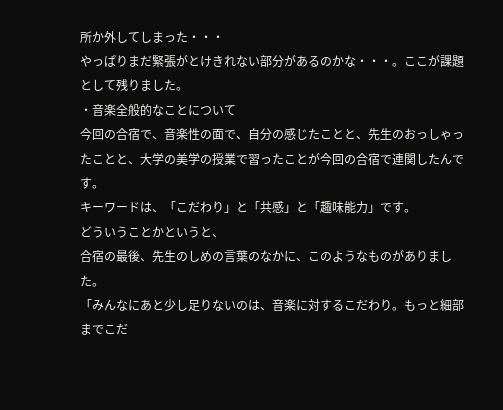所か外してしまった・・・
やっぱりまだ緊張がとけきれない部分があるのかな・・・。ここが課題として残りました。
・音楽全般的なことについて
今回の合宿で、音楽性の面で、自分の感じたことと、先生のおっしゃったことと、大学の美学の授業で習ったことが今回の合宿で連関したんです。
キーワードは、「こだわり」と「共感」と「趣味能力」です。
どういうことかというと、
合宿の最後、先生のしめの言葉のなかに、このようなものがありました。
「みんなにあと少し足りないのは、音楽に対するこだわり。もっと細部までこだ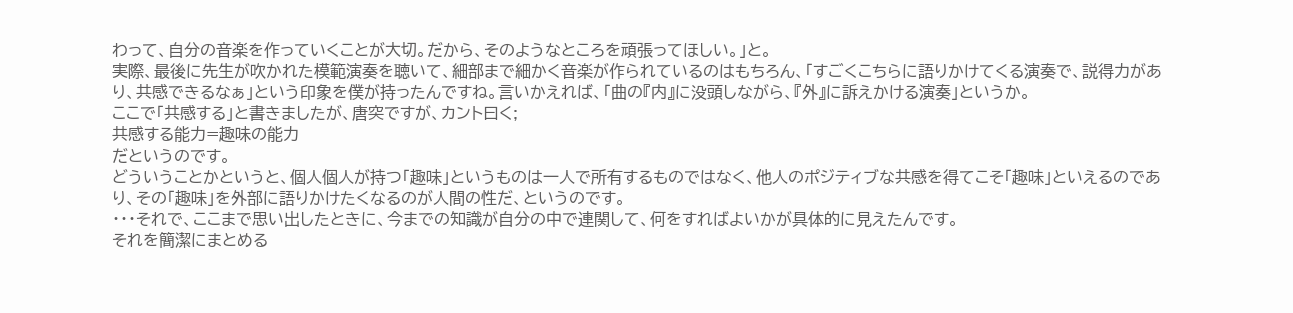わって、自分の音楽を作っていくことが大切。だから、そのようなところを頑張ってほしい。」と。
実際、最後に先生が吹かれた模範演奏を聴いて、細部まで細かく音楽が作られているのはもちろん、「すごくこちらに語りかけてくる演奏で、説得力があり、共感できるなぁ」という印象を僕が持ったんですね。言いかえれば、「曲の『内』に没頭しながら、『外』に訴えかける演奏」というか。
ここで「共感する」と書きましたが、唐突ですが、カント曰く;
共感する能力=趣味の能力
だというのです。
どういうことかというと、個人個人が持つ「趣味」というものは一人で所有するものではなく、他人のポジティブな共感を得てこそ「趣味」といえるのであり、その「趣味」を外部に語りかけたくなるのが人間の性だ、というのです。
・・・それで、ここまで思い出したときに、今までの知識が自分の中で連関して、何をすればよいかが具体的に見えたんです。
それを簡潔にまとめる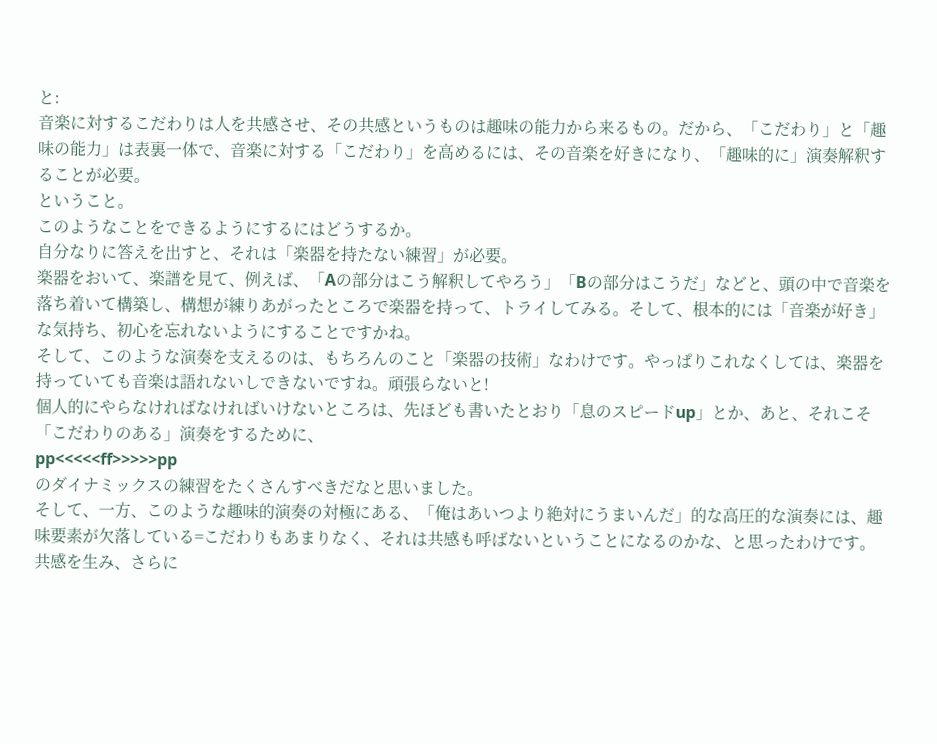と:
音楽に対するこだわりは人を共感させ、その共感というものは趣味の能力から来るもの。だから、「こだわり」と「趣味の能力」は表裏一体で、音楽に対する「こだわり」を高めるには、その音楽を好きになり、「趣味的に」演奏解釈することが必要。
ということ。
このようなことをできるようにするにはどうするか。
自分なりに答えを出すと、それは「楽器を持たない練習」が必要。
楽器をおいて、楽譜を見て、例えば、「Aの部分はこう解釈してやろう」「Bの部分はこうだ」などと、頭の中で音楽を落ち着いて構築し、構想が練りあがったところで楽器を持って、トライしてみる。そして、根本的には「音楽が好き」な気持ち、初心を忘れないようにすることですかね。
そして、このような演奏を支えるのは、もちろんのこと「楽器の技術」なわけです。やっぱりこれなくしては、楽器を持っていても音楽は語れないしできないですね。頑張らないと!
個人的にやらなければなければいけないところは、先ほども書いたとおり「息のスピードup」とか、あと、それこそ「こだわりのある」演奏をするために、
pp<<<<<ff>>>>>pp
のダイナミックスの練習をたくさんすべきだなと思いました。
そして、一方、このような趣味的演奏の対極にある、「俺はあいつより絶対にうまいんだ」的な高圧的な演奏には、趣味要素が欠落している=こだわりもあまりなく、それは共感も呼ばないということになるのかな、と思ったわけです。
共感を生み、さらに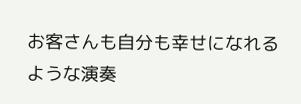お客さんも自分も幸せになれるような演奏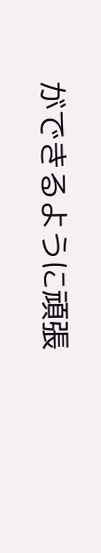ができるように頑張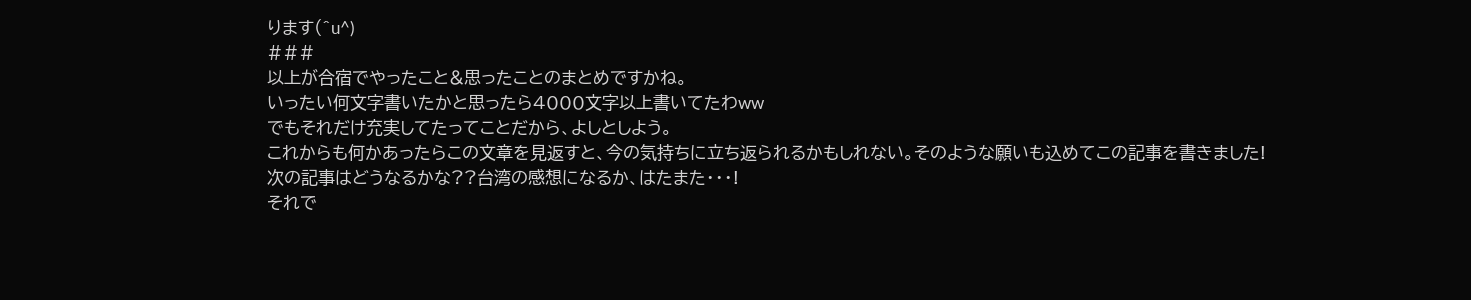ります(^u^)
###
以上が合宿でやったこと&思ったことのまとめですかね。
いったい何文字書いたかと思ったら4000文字以上書いてたわww
でもそれだけ充実してたってことだから、よしとしよう。
これからも何かあったらこの文章を見返すと、今の気持ちに立ち返られるかもしれない。そのような願いも込めてこの記事を書きました!
次の記事はどうなるかな??台湾の感想になるか、はたまた・・・!
それで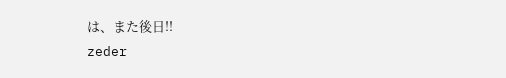は、また後日!!
zeder